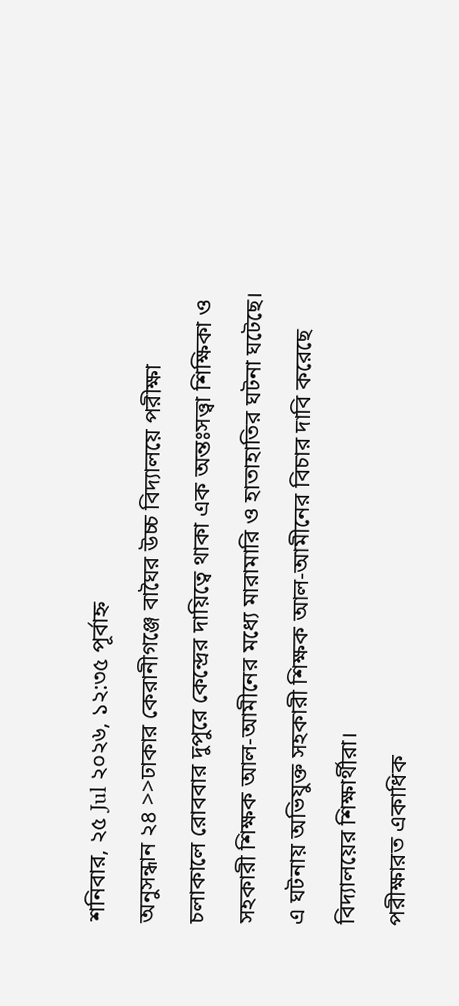শনিবার, ২৫ Jul ২০২৬, ১২:৩৫ পূর্বাহ্ন
অনুসন্ধান ২৪ >>ঢাকার কেরানীগঞ্জে বাঘৈর উচ্চ বিদ্যালয়ে পরীক্ষা চলাকালে রোববার দুপুরে কেন্দ্রের দায়িত্বে থাকা এক অন্তঃসত্ত্বা শিক্ষিকা ও সহকারী শিক্ষক আল-আমীনের মধ্যে মারামারি ও হাতাহাতির ঘটনা ঘটেছে। এ ঘটনায় অভিযুক্ত সহকারী শিক্ষক আল-আমীনের বিচার দাবি করেছে বিদ্যালয়ের শিক্ষার্থীরা।
পরীক্ষারত একাধিক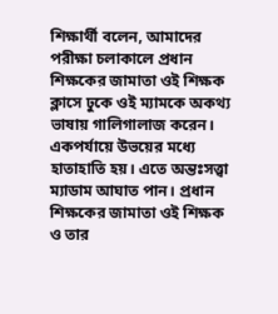শিক্ষার্থী বলেন, আমাদের পরীক্ষা চলাকালে প্রধান শিক্ষকের জামাতা ওই শিক্ষক ক্লাসে ঢুকে ওই ম্যামকে অকথ্য ভাষায় গালিগালাজ করেন। একপর্যায়ে উভয়ের মধ্যে হাতাহাতি হয়। এতে অন্তঃসত্ত্বা ম্যাডাম আঘাত পান। প্রধান শিক্ষকের জামাতা ওই শিক্ষক ও তার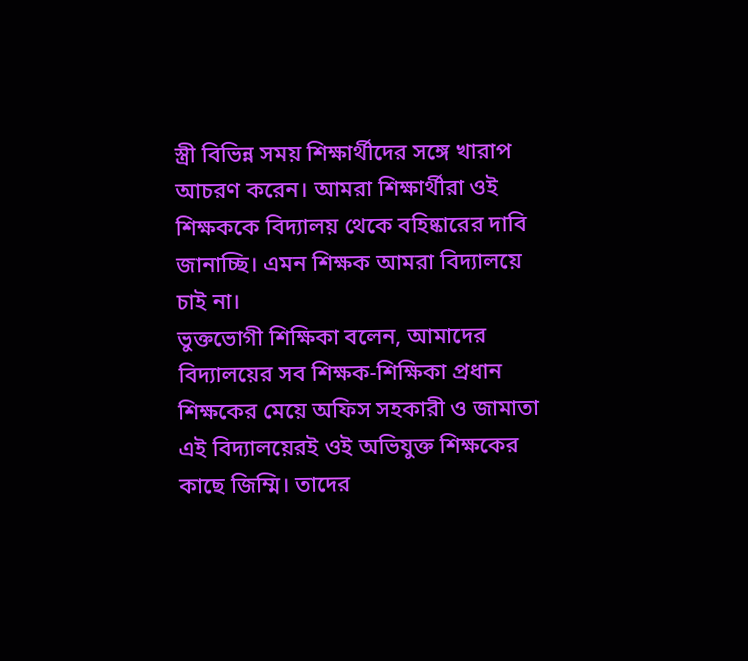স্ত্রী বিভিন্ন সময় শিক্ষার্থীদের সঙ্গে খারাপ আচরণ করেন। আমরা শিক্ষার্থীরা ওই শিক্ষককে বিদ্যালয় থেকে বহিষ্কারের দাবি জানাচ্ছি। এমন শিক্ষক আমরা বিদ্যালয়ে চাই না।
ভুক্তভোগী শিক্ষিকা বলেন, আমাদের বিদ্যালয়ের সব শিক্ষক-শিক্ষিকা প্রধান শিক্ষকের মেয়ে অফিস সহকারী ও জামাতা এই বিদ্যালয়েরই ওই অভিযুক্ত শিক্ষকের কাছে জিম্মি। তাদের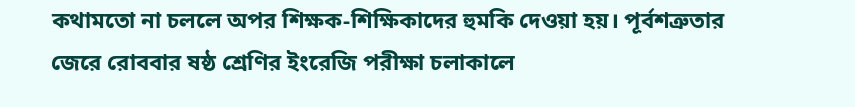কথামতো না চললে অপর শিক্ষক-শিক্ষিকাদের হুমকি দেওয়া হয়। পূর্বশত্রুতার জেরে রোববার ষষ্ঠ শ্রেণির ইংরেজি পরীক্ষা চলাকালে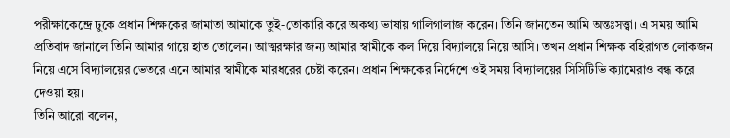পরীক্ষাকেন্দ্রে ঢুকে প্রধান শিক্ষকের জামাতা আমাকে তুই-তোকারি করে অকথ্য ভাষায় গালিগালাজ করেন। তিনি জানতেন আমি অন্তঃসত্ত্বা। এ সময় আমি প্রতিবাদ জানালে তিনি আমার গায়ে হাত তোলেন। আত্মরক্ষার জন্য আমার স্বামীকে কল দিয়ে বিদ্যালয়ে নিয়ে আসি। তখন প্রধান শিক্ষক বহিরাগত লোকজন নিয়ে এসে বিদ্যালয়ের ভেতরে এনে আমার স্বামীকে মারধরের চেষ্টা করেন। প্রধান শিক্ষকের নির্দেশে ওই সময় বিদ্যালয়ের সিসিটিভি ক্যামেরাও বন্ধ করে দেওয়া হয়।
তিনি আরো বলেন,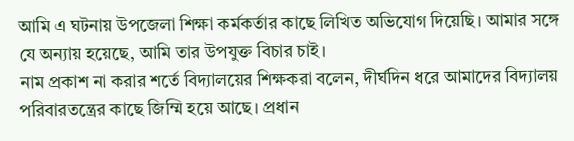আমি এ ঘটনায় উপজেলা শিক্ষা কর্মকর্তার কাছে লিখিত অভিযোগ দিয়েছি। আমার সঙ্গে যে অন্যায় হয়েছে, আমি তার উপযুক্ত বিচার চাই।
নাম প্রকাশ না করার শর্তে বিদ্যালয়ের শিক্ষকরা বলেন, দীর্ঘদিন ধরে আমাদের বিদ্যালয় পরিবারতন্ত্রের কাছে জিম্মি হয়ে আছে। প্রধান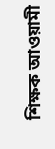শিক্ষক আওয়ামী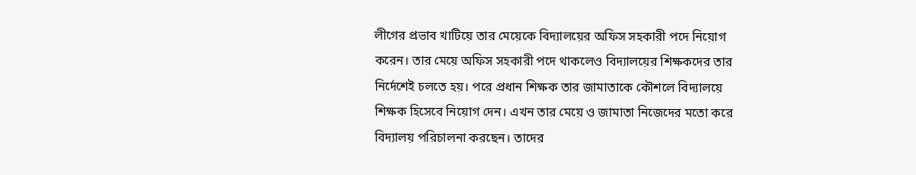লীগের প্রভাব খাটিয়ে তার মেয়েকে বিদ্যালয়ের অফিস সহকারী পদে নিয়োগ করেন। তার মেয়ে অফিস সহকারী পদে থাকলেও বিদ্যালয়ের শিক্ষকদের তার নির্দেশেই চলতে হয়। পরে প্রধান শিক্ষক তার জামাতাকে কৌশলে বিদ্যালয়ে শিক্ষক হিসেবে নিয়োগ দেন। এখন তার মেয়ে ও জামাতা নিজেদের মতো করে বিদ্যালয় পরিচালনা করছেন। তাদের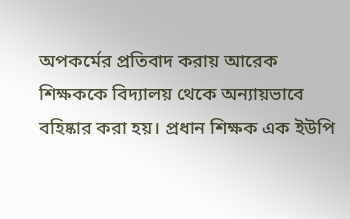অপকর্মের প্রতিবাদ করায় আরেক শিক্ষককে বিদ্যালয় থেকে অন্যায়ভাবে বহিষ্কার করা হয়। প্রধান শিক্ষক এক ইউপি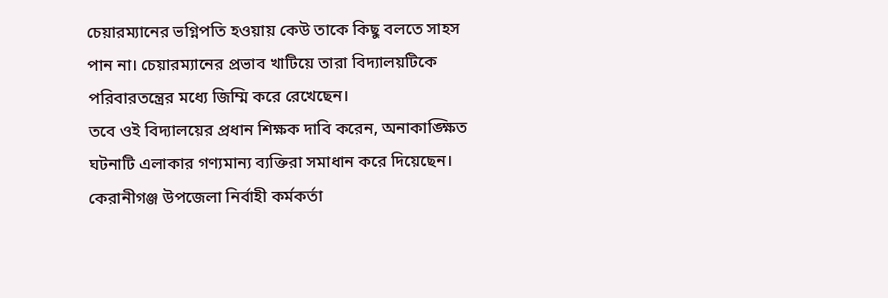চেয়ারম্যানের ভগ্নিপতি হওয়ায় কেউ তাকে কিছু বলতে সাহস পান না। চেয়ারম্যানের প্রভাব খাটিয়ে তারা বিদ্যালয়টিকে পরিবারতন্ত্রের মধ্যে জিম্মি করে রেখেছেন।
তবে ওই বিদ্যালয়ের প্রধান শিক্ষক দাবি করেন, অনাকাঙ্ক্ষিত ঘটনাটি এলাকার গণ্যমান্য ব্যক্তিরা সমাধান করে দিয়েছেন।
কেরানীগঞ্জ উপজেলা নির্বাহী কর্মকর্তা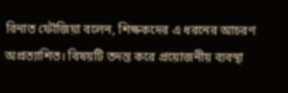রিনাত ফৌজিয়া বলেন, শিক্ষকদের এ ধরনের আচরণ অপ্রত্যাশিত। বিষয়টি তদন্ত করে প্রয়োজনীয় ব্যবস্থা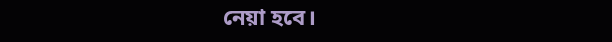নেয়া হবে।